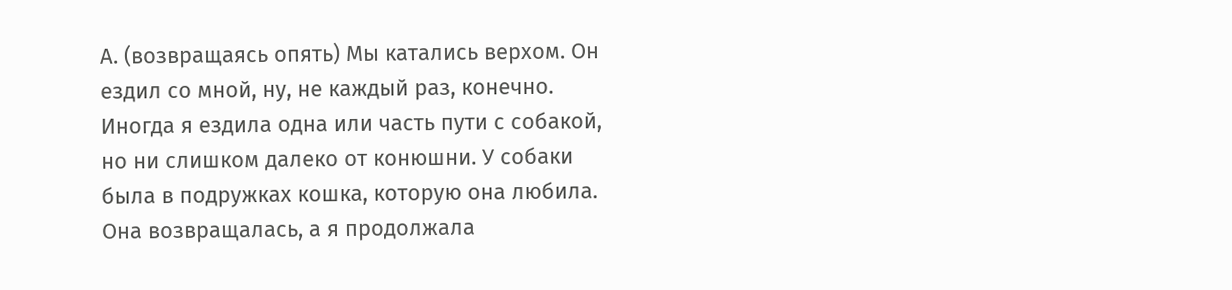А. (возвращаясь опять) Мы катались верхом. Он ездил со мной, ну, не каждый раз, конечно. Иногда я ездила одна или часть пути с собакой, но ни слишком далеко от конюшни. У собаки была в подружках кошка, которую она любила. Она возвращалась, а я продолжала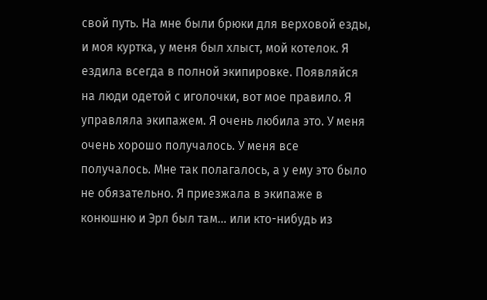свой путь. На мне были брюки для верховой езды, и моя куртка, у меня был хлыст, мой котелок. Я ездила всегда в полной экипировке. Появляйся на люди одетой с иголочки, вот мое правило. Я управляла экипажем. Я очень любила это. У меня очень хорошо получалось. У меня все получалось. Мне так полагалось, а у ему это было не обязательно. Я приезжала в экипаже в конюшню и Эрл был там… или кто-нибудь из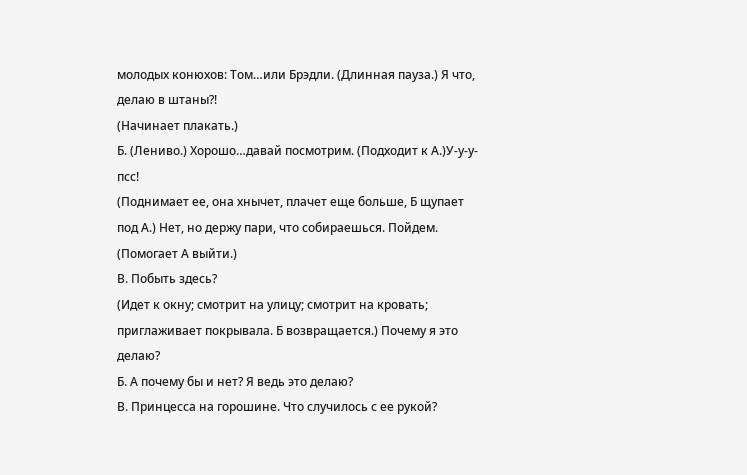молодых конюхов: Том…или Брэдли. (Длинная пауза.) Я что, делаю в штаны?!
(Начинает плакать.)
Б. (Лениво.) Хорошо…давай посмотрим. (Подходит к А.)У-у-у-псс!
(Поднимает ее, она хнычет, плачет еще больше, Б щупает под А.) Нет, но держу пари, что собираешься. Пойдем. (Помогает А выйти.)
В. Побыть здесь?
(Идет к окну; смотрит на улицу; смотрит на кровать; приглаживает покрывала. Б возвращается.) Почему я это делаю?
Б. А почему бы и нет? Я ведь это делаю?
В. Принцесса на горошине. Что случилось с ее рукой?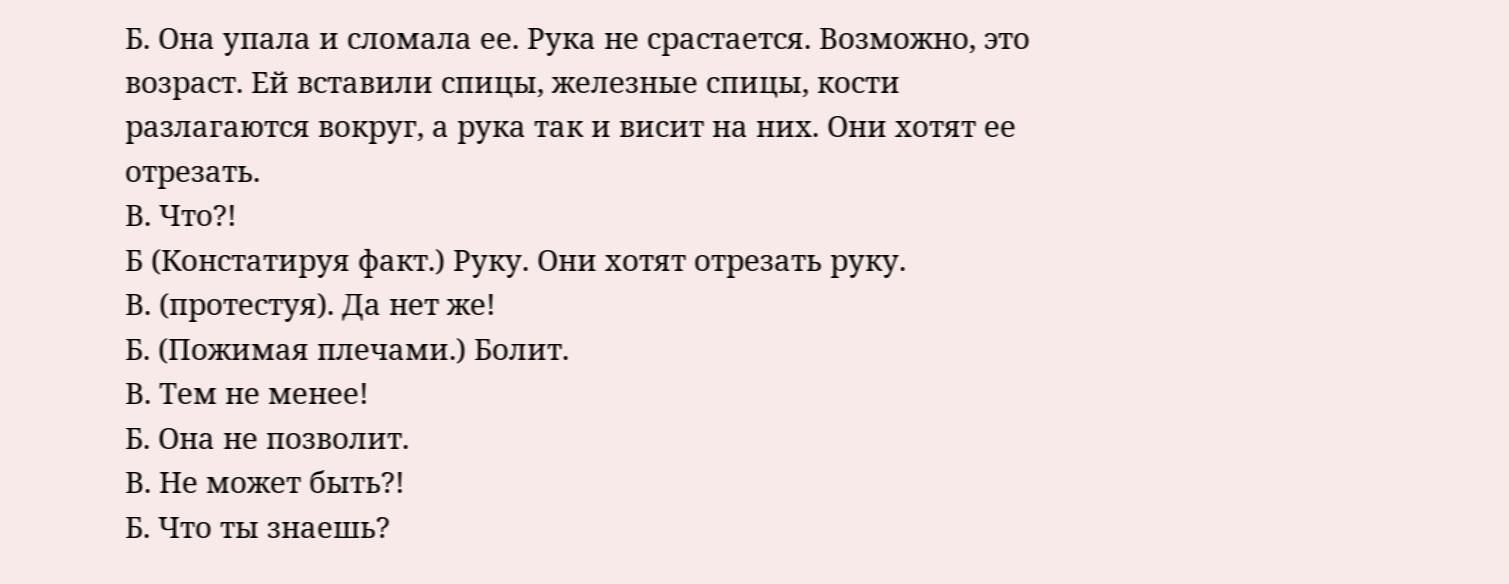Б. Она упала и сломала ее. Рука не срастается. Возможно, это возраст. Ей вставили спицы, железные спицы, кости разлагаются вокруг, а рука так и висит на них. Они хотят ее отрезать.
В. Что?!
Б (Констатируя факт.) Руку. Они хотят отрезать руку.
В. (протестуя). Да нет же!
Б. (Пожимая плечами.) Болит.
В. Тем не менее!
Б. Она не позволит.
В. Не может быть?!
Б. Что ты знаешь?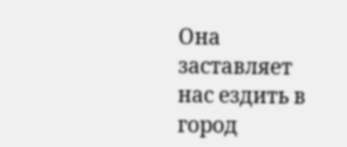Она заставляет нас ездить в город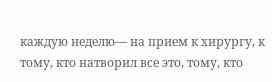каждую неделю— на прием к хирургу, к тому, кто натворил все это, тому, кто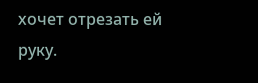хочет отрезать ей руку.